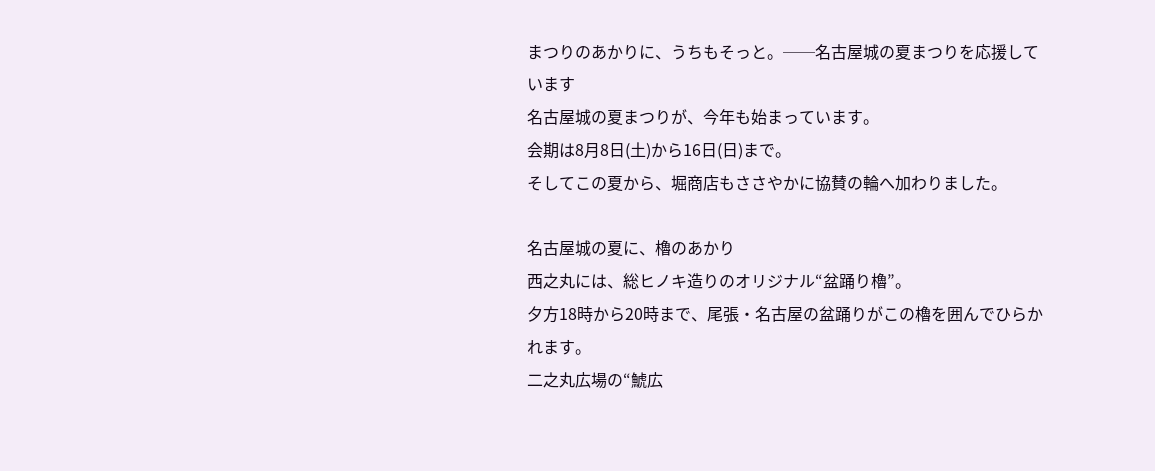まつりのあかりに、うちもそっと。──名古屋城の夏まつりを応援しています
名古屋城の夏まつりが、今年も始まっています。
会期は8月8日(土)から16日(日)まで。
そしてこの夏から、堀商店もささやかに協賛の輪へ加わりました。

名古屋城の夏に、櫓のあかり
西之丸には、総ヒノキ造りのオリジナル“盆踊り櫓”。
夕方18時から20時まで、尾張・名古屋の盆踊りがこの櫓を囲んでひらかれます。
二之丸広場の“鯱広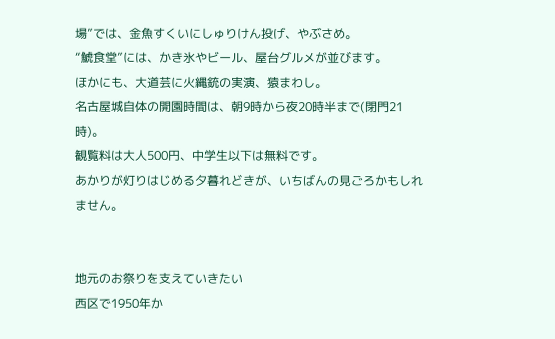場”では、金魚すくいにしゅりけん投げ、やぶさめ。
“鯱食堂”には、かき氷やビール、屋台グルメが並びます。
ほかにも、大道芸に火縄銃の実演、猿まわし。
名古屋城自体の開園時間は、朝9時から夜20時半まで(閉門21時)。
観覧料は大人500円、中学生以下は無料です。
あかりが灯りはじめる夕暮れどきが、いちばんの見ごろかもしれません。


地元のお祭りを支えていきたい
西区で1950年か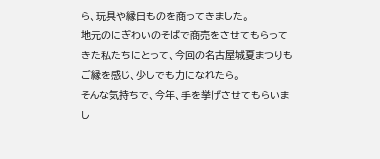ら、玩具や縁日ものを商ってきました。
地元のにぎわいのそばで商売をさせてもらってきた私たちにとって、今回の名古屋城夏まつりもご縁を感じ、少しでも力になれたら。
そんな気持ちで、今年、手を挙げさせてもらいまし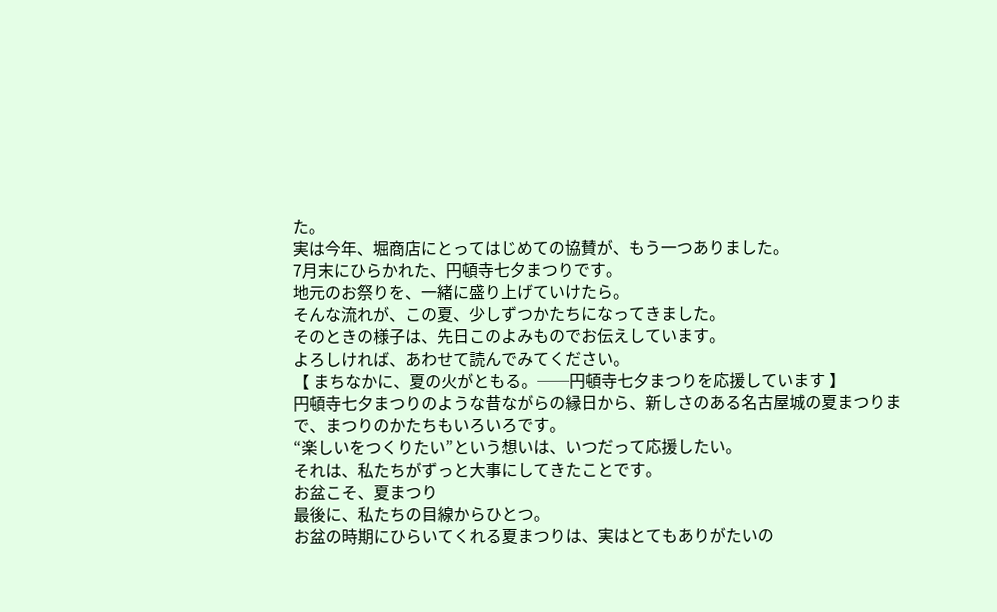た。
実は今年、堀商店にとってはじめての協賛が、もう一つありました。
7月末にひらかれた、円頓寺七夕まつりです。
地元のお祭りを、一緒に盛り上げていけたら。
そんな流れが、この夏、少しずつかたちになってきました。
そのときの様子は、先日このよみものでお伝えしています。
よろしければ、あわせて読んでみてください。
【 まちなかに、夏の火がともる。──円頓寺七夕まつりを応援しています 】
円頓寺七夕まつりのような昔ながらの縁日から、新しさのある名古屋城の夏まつりまで、まつりのかたちもいろいろです。
“楽しいをつくりたい”という想いは、いつだって応援したい。
それは、私たちがずっと大事にしてきたことです。
お盆こそ、夏まつり
最後に、私たちの目線からひとつ。
お盆の時期にひらいてくれる夏まつりは、実はとてもありがたいの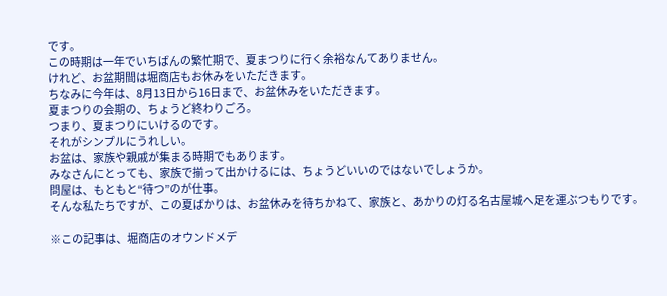です。
この時期は一年でいちばんの繁忙期で、夏まつりに行く余裕なんてありません。
けれど、お盆期間は堀商店もお休みをいただきます。
ちなみに今年は、8月13日から16日まで、お盆休みをいただきます。
夏まつりの会期の、ちょうど終わりごろ。
つまり、夏まつりにいけるのです。
それがシンプルにうれしい。
お盆は、家族や親戚が集まる時期でもあります。
みなさんにとっても、家族で揃って出かけるには、ちょうどいいのではないでしょうか。
問屋は、もともと“待つ”のが仕事。
そんな私たちですが、この夏ばかりは、お盆休みを待ちかねて、家族と、あかりの灯る名古屋城へ足を運ぶつもりです。

※この記事は、堀商店のオウンドメデ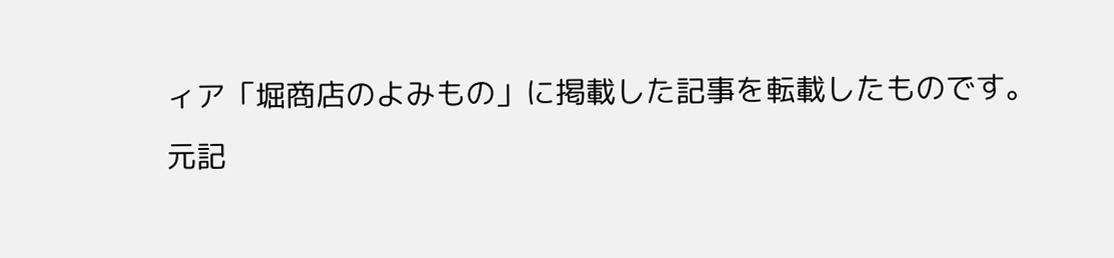ィア「堀商店のよみもの」に掲載した記事を転載したものです。
元記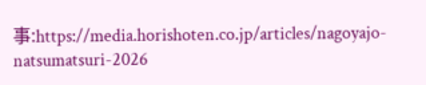事:https://media.horishoten.co.jp/articles/nagoyajo-natsumatsuri-2026